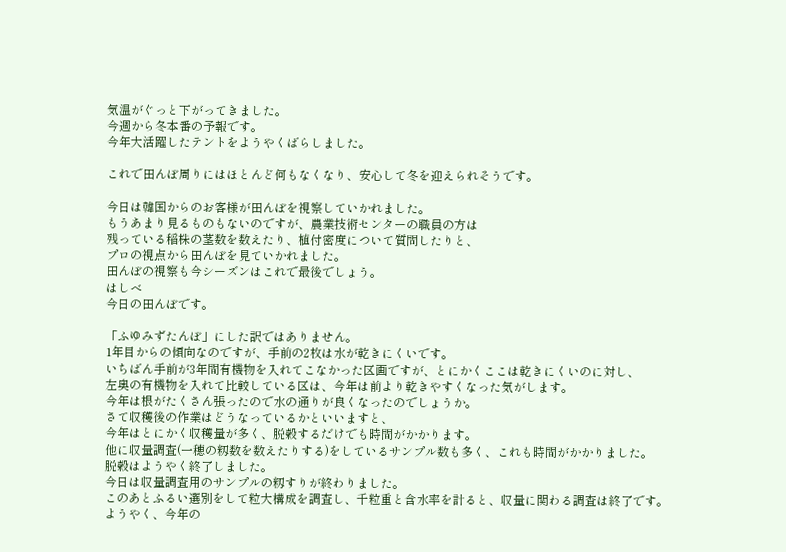気温がぐっと下がってきました。
今週から冬本番の予報です。
今年大活躍したテントをようやくばらしました。

これで田んぼ周りにはほとんど何もなくなり、安心して冬を迎えられそうです。

今日は韓国からのお客様が田んぼを視察していかれました。
もうあまり見るものもないのですが、農業技術センターの職員の方は
残っている稲株の茎数を数えたり、植付密度について質問したりと、
プロの視点から田んぼを見ていかれました。
田んぼの視察も今シーズンはこれで最後でしょう。
はしべ
今日の田んぼです。

「ふゆみずたんぼ」にした訳ではありません。
1年目からの傾向なのですが、手前の2枚は水が乾きにくいです。
いちばん手前が3年間有機物を入れてこなかった区画ですが、とにかくここは乾きにくいのに対し、
左奥の有機物を入れて比較している区は、今年は前より乾きやすくなった気がします。
今年は根がたくさん張ったので水の通りが良くなったのでしょうか。
さて収穫後の作業はどうなっているかといいますと、
今年はとにかく収穫量が多く、脱穀するだけでも時間がかかります。
他に収量調査(一穂の籾数を数えたりする)をしているサンプル数も多く、これも時間がかかりました。
脱穀はようやく終了しました。
今日は収量調査用のサンプルの籾すりが終わりました。
このあとふるい選別をして粒大構成を調査し、千粒重と含水率を計ると、収量に関わる調査は終了です。
ようやく、今年の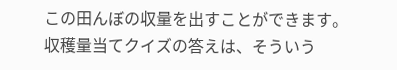この田んぼの収量を出すことができます。
収穫量当てクイズの答えは、そういう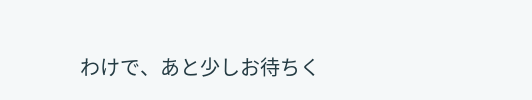わけで、あと少しお待ちく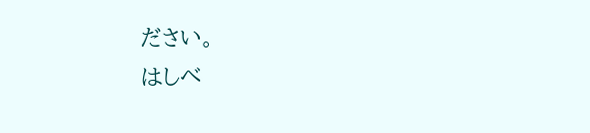ださい。
はしべ